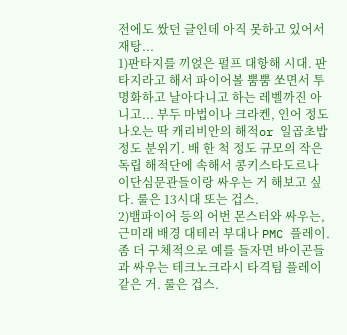전에도 쌌던 글인데 아직 못하고 있어서 재탕...
1)판타지를 끼얹은 펄프 대항해 시대. 판타지라고 해서 파이어볼 뿜뿜 쏘면서 투명화하고 날아다니고 하는 레벨까진 아니고... 부두 마법이나 크라켄, 인어 정도 나오는 딱 캐리비안의 해적or 일곱초밥 정도 분위기. 배 한 척 정도 규모의 작은 독립 해적단에 속해서 콩키스타도르나 이단심문관들이랑 싸우는 거 해보고 싶다. 룰은 13시대 또는 겁스.
2)뱀파이어 등의 어번 몬스터와 싸우는, 근미래 배경 대테러 부대나 PMC 플레이. 좀 더 구체적으로 예를 들자면 바이곤들과 싸우는 테크노크라시 타격팀 플레이 같은 거. 룰은 겁스.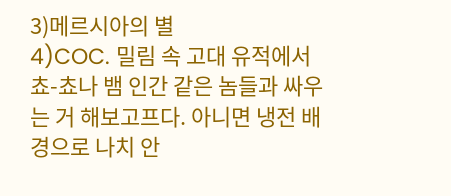3)메르시아의 별
4)COC. 밀림 속 고대 유적에서 쵸-쵸나 뱀 인간 같은 놈들과 싸우는 거 해보고프다. 아니면 냉전 배경으로 나치 안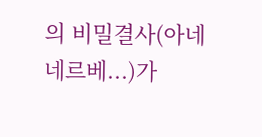의 비밀결사(아네네르베...)가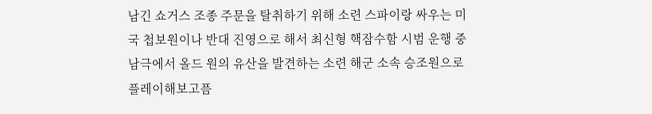남긴 쇼거스 조종 주문을 탈취하기 위해 소련 스파이랑 싸우는 미국 첩보원이나 반대 진영으로 해서 최신형 핵잠수함 시범 운행 중 남극에서 올드 원의 유산을 발견하는 소련 해군 소속 승조원으로 플레이해보고픔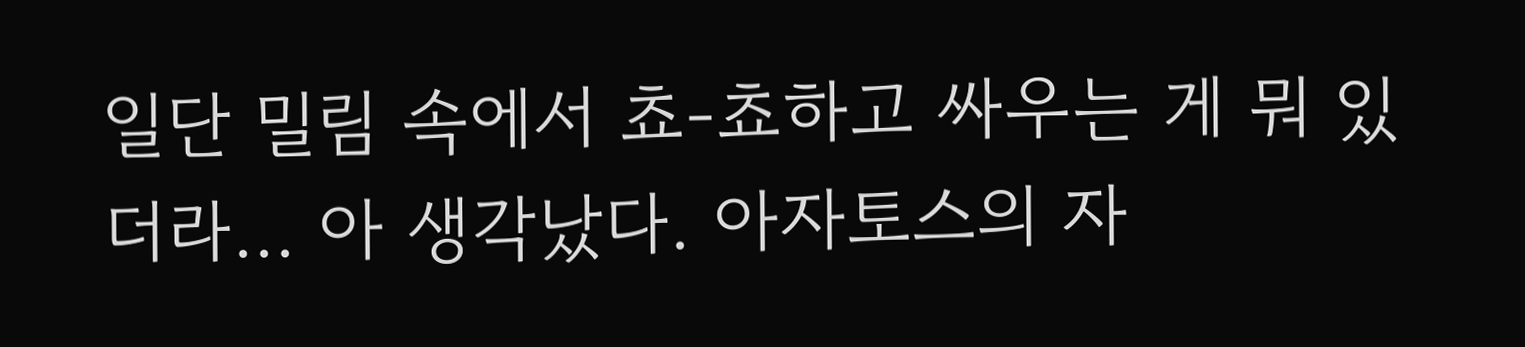일단 밀림 속에서 쵸-쵸하고 싸우는 게 뭐 있더라... 아 생각났다. 아자토스의 자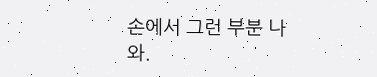손에서 그런 부분 나와.